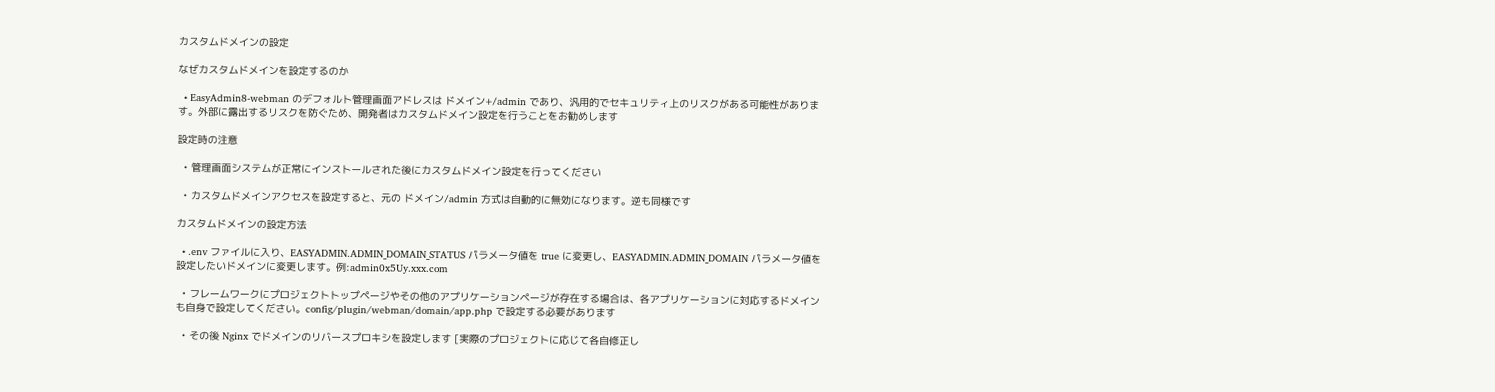カスタムドメインの設定

なぜカスタムドメインを設定するのか

  • EasyAdmin8-webman のデフォルト管理画面アドレスは ドメイン+/admin であり、汎用的でセキュリティ上のリスクがある可能性があります。外部に露出するリスクを防ぐため、開発者はカスタムドメイン設定を行うことをお勧めします

設定時の注意

  • 管理画面システムが正常にインストールされた後にカスタムドメイン設定を行ってください

  • カスタムドメインアクセスを設定すると、元の ドメイン/admin 方式は自動的に無効になります。逆も同様です

カスタムドメインの設定方法

  • .env ファイルに入り、EASYADMIN.ADMIN_DOMAIN_STATUS パラメータ値を true に変更し、EASYADMIN.ADMIN_DOMAIN パラメータ値を設定したいドメインに変更します。例:admin0x5Uy.xxx.com

  • フレームワークにプロジェクトトップページやその他のアプリケーションページが存在する場合は、各アプリケーションに対応するドメインも自身で設定してください。config/plugin/webman/domain/app.php で設定する必要があります

  • その後 Nginx でドメインのリバースプロキシを設定します [実際のプロジェクトに応じて各自修正し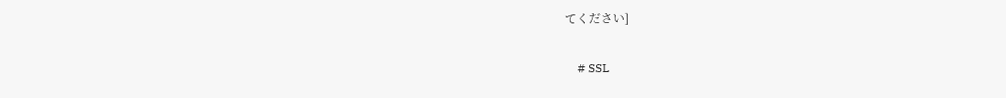てください]

    # SSL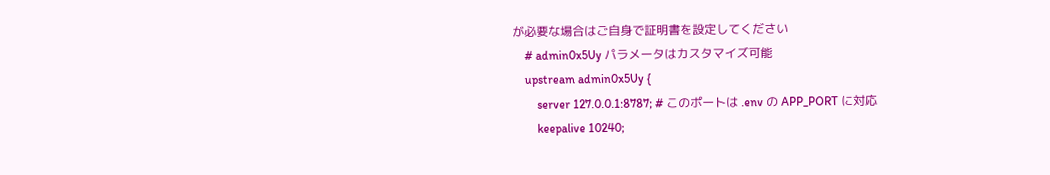が必要な場合はご自身で証明書を設定してください
    # admin0x5Uy パラメータはカスタマイズ可能
    upstream admin0x5Uy {
        server 127.0.0.1:8787; # このポートは .env の APP_PORT に対応
        keepalive 10240;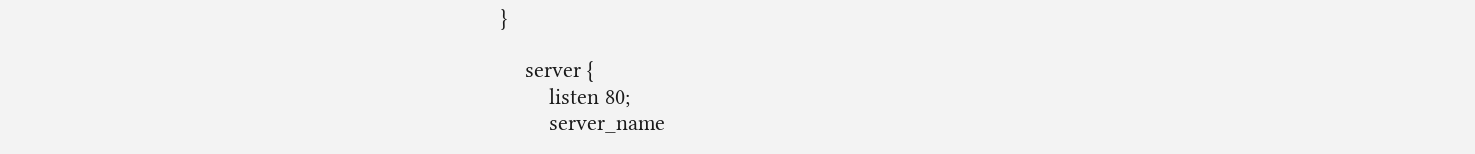}

    server {
        listen 80;
        server_name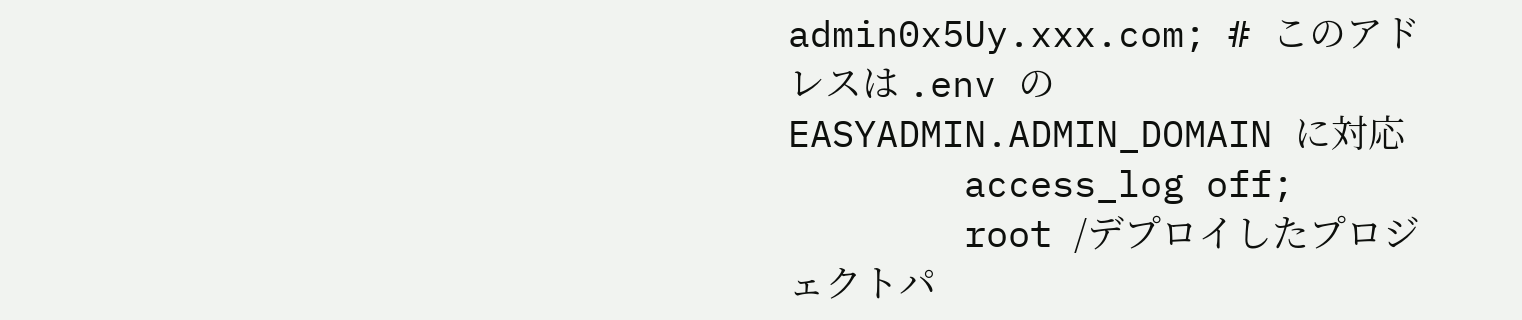admin0x5Uy.xxx.com; # このアドレスは .env の EASYADMIN.ADMIN_DOMAIN に対応
        access_log off;
        root /デプロイしたプロジェクトパ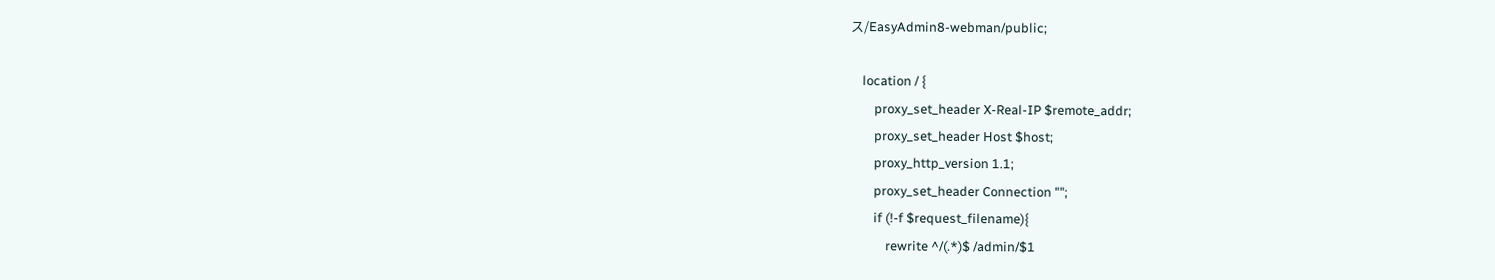ス/EasyAdmin8-webman/public;

    location / {
        proxy_set_header X-Real-IP $remote_addr;
        proxy_set_header Host $host;
        proxy_http_version 1.1;
        proxy_set_header Connection "";
        if (!-f $request_filename){
            rewrite ^/(.*)$ /admin/$1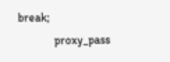break;
            proxy_pass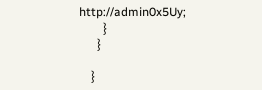http://admin0x5Uy;
        }
      }

    }